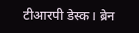टीआरपी डेस्क। ब्रेन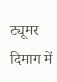ट्यूमर दिमाग में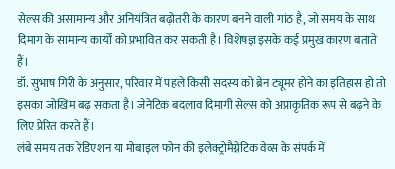सेल्स की असामान्य और अनियंत्रित बढ़ोतरी के कारण बनने वाली गांठ है, जो समय के साथ दिमाग के सामान्य कार्यों को प्रभावित कर सकती है। विशेषज्ञ इसके कई प्रमुख कारण बताते हैं।
डॉ. सुभाष गिरी के अनुसार, परिवार में पहले किसी सदस्य को ब्रेन ट्यूमर होने का इतिहास हो तो इसका जोखिम बढ़ सकता है। जेनेटिक बदलाव दिमागी सेल्स को अप्राकृतिक रूप से बढ़ने के लिए प्रेरित करते हैं।
लंबे समय तक रेडिएशन या मोबाइल फोन की इलेक्ट्रोमैग्नेटिक वेव्स के संपर्क में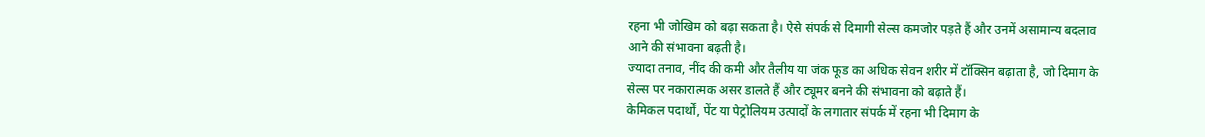रहना भी जोखिम को बढ़ा सकता है। ऐसे संपर्क से दिमागी सेल्स कमजोर पड़ते हैं और उनमें असामान्य बदलाव आने की संभावना बढ़ती है।
ज्यादा तनाव, नींद की कमी और तैलीय या जंक फूड का अधिक सेवन शरीर में टॉक्सिन बढ़ाता है, जो दिमाग के सेल्स पर नकारात्मक असर डालते हैं और ट्यूमर बनने की संभावना को बढ़ाते हैं।
केमिकल पदार्थों, पेंट या पेट्रोलियम उत्पादों के लगातार संपर्क में रहना भी दिमाग के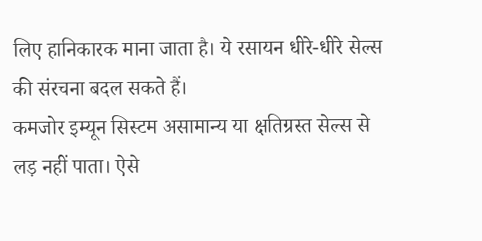लिए हानिकारक माना जाता है। ये रसायन धीरे-धीरे सेल्स की संरचना बदल सकते हैं।
कमजोर इम्यून सिस्टम असामान्य या क्षतिग्रस्त सेल्स से लड़ नहीं पाता। ऐसे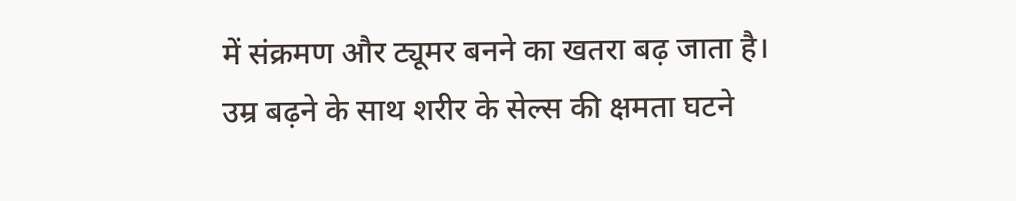में संक्रमण और ट्यूमर बनने का खतरा बढ़ जाता है।
उम्र बढ़ने के साथ शरीर के सेल्स की क्षमता घटने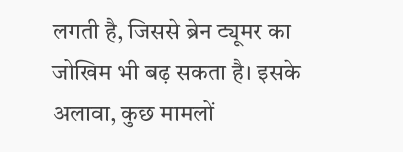लगती है, जिससे ब्रेन ट्यूमर का जोखिम भी बढ़ सकता है। इसके अलावा, कुछ मामलों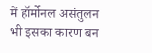में हॉर्मोनल असंतुलन भी इसका कारण बन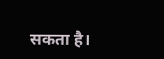सकता है।